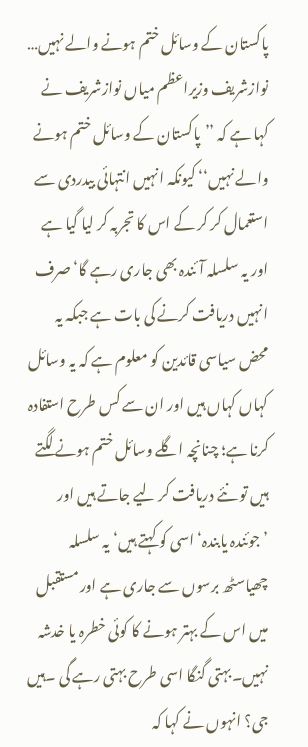پاکستان کے وسائل ختم ہونے والے نہیں… نوازشریف وزیراعظم میاں نوازشریف نے کہا ہے کہ ’’پاکستان کے وسائل ختم ہونے والے نہیں‘‘ کیونکہ انہیں انتہائی بیدردی سے استعمال کر کر کے اس کا تجربہ کر لیا گیا ہے اور یہ سلسلہ آئندہ بھی جاری رہے گا‘ صرف انہیں دریافت کرنے کی بات ہے جبکہ یہ محض سیاسی قائدین کو معلوم ہے کہ یہ وسائل کہاں کہاں ہیں اور ان سے کس طرح استفادہ کرنا ہے؛ چنانچہ اگلے وسائل ختم ہونے لگتے ہیں تو نئے دریافت کر لیے جاتے ہیں اور ’جوئندہ یابندہ‘ اسی کو کہتے ہیں‘ یہ سلسلہ چھیاسٹھ برسوں سے جاری ہے اور مستقبل میں اس کے بہتر ہونے کا کوئی خطرہ یا خدشہ نہیں۔بہتی گنگا اسی طرح بہتی رہے گی ۔ہیں جی؟ انہوں نے کہا کہ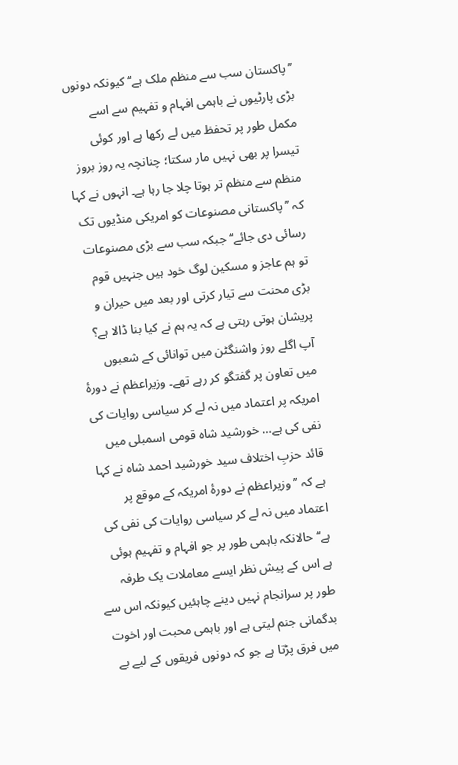’’پاکستان سب سے منظم ملک ہے‘‘ کیونکہ دونوں بڑی پارٹیوں نے باہمی افہام و تفہیم سے اسے مکمل طور پر تحفظ میں لے رکھا ہے اور کوئی تیسرا پر بھی نہیں مار سکتا؛ چنانچہ یہ روز بروز منظم سے منظم تر ہوتا چلا جا رہا ہے۔ انہوں نے کہا کہ ’’پاکستانی مصنوعات کو امریکی منڈیوں تک رسائی دی جائے‘‘ جبکہ سب سے بڑی مصنوعات تو ہم عاجز و مسکین لوگ خود ہیں جنہیں قوم بڑی محنت سے تیار کرتی اور بعد میں حیران و پریشان ہوتی رہتی ہے کہ یہ ہم نے کیا بنا ڈالا ہے؟ آپ اگلے روز واشنگٹن میں توانائی کے شعبوں میں تعاون پر گفتگو کر رہے تھے۔ وزیراعظم نے دورۂ امریکہ پر اعتماد میں نہ لے کر سیاسی روایات کی نفی کی ہے… خورشید شاہ قومی اسمبلی میں قائد حزبِ اختلاف سید خورشید احمد شاہ نے کہا ہے کہ ’’وزیراعظم نے دورۂ امریکہ کے موقع پر اعتماد میں نہ لے کر سیاسی روایات کی نفی کی ہے‘‘ حالانکہ باہمی طور پر جو افہام و تفہیم ہوئی ہے اس کے پیش نظر ایسے معاملات یک طرفہ طور پر سرانجام نہیں دینے چاہئیں کیونکہ اس سے بدگمانی جنم لیتی ہے اور باہمی محبت اور اخوت میں فرق پڑتا ہے جو کہ دونوں فریقوں کے لیے بے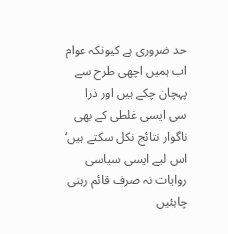حد ضروری ہے کیونکہ عوام اب ہمیں اچھی طرح سے پہچان چکے ہیں اور ذرا سی ایسی غلطی کے بھی ناگوار نتائج نکل سکتے ہیں‘ اس لیے ایسی سیاسی روایات نہ صرف قائم رہنی چاہئیں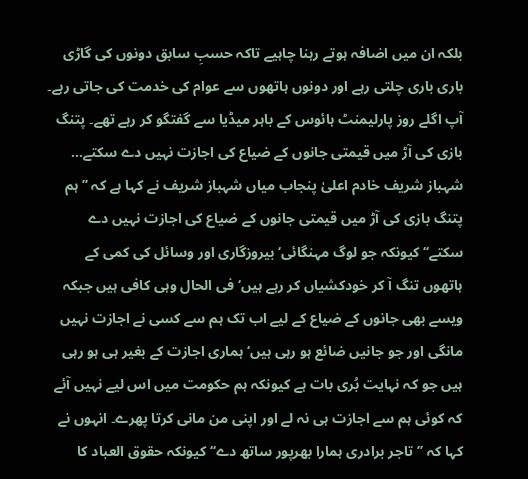بلکہ ان میں اضافہ ہوتے رہنا چاہیے تاکہ حسبِ سابق دونوں کی گاڑی باری باری چلتی رہے اور دونوں ہاتھوں سے عوام کی خدمت کی جاتی رہے۔ آپ اگلے روز پارلیمنٹ ہائوس کے باہر میڈیا سے گفتگو کر رہے تھے۔ پتنگ بازی کی آڑ میں قیمتی جانوں کے ضیاع کی اجازت نہیں دے سکتے… شہباز شریف خادم اعلیٰ پنجاب میاں شہباز شریف نے کہا ہے کہ ’’ہم پتنگ بازی کی آڑ میں قیمتی جانوں کے ضیاع کی اجازت نہیں دے سکتے‘‘ کیونکہ جو لوگ مہنگائی‘ بیروزگاری اور وسائل کی کمی کے ہاتھوں تنگ آ کر خودکشیاں کر رہے ہیں‘ فی الحال وہی کافی ہیں جبکہ ویسے بھی جانوں کے ضیاع کے لیے اب تک ہم سے کسی نے اجازت نہیں مانگی اور جو جانیں ضائع ہو رہی ہیں‘ ہماری اجازت کے بغیر ہی ہو رہی ہیں جو کہ نہایت بُری بات ہے کیونکہ ہم حکومت میں اس لیے نہیں آئے کہ کوئی ہم سے اجازت ہی نہ لے اور اپنی من مانی کرتا پھرے۔ انہوں نے کہا کہ ’’تاجر برادری ہمارا بھرپور ساتھ دے‘‘ کیونکہ حقوق العباد کا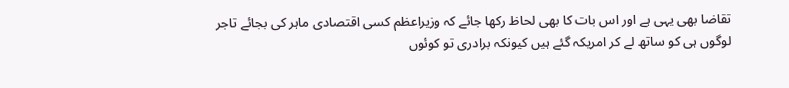تقاضا بھی یہی ہے اور اس بات کا بھی لحاظ رکھا جائے کہ وزیراعظم کسی اقتصادی ماہر کی بجائے تاجر لوگوں ہی کو ساتھ لے کر امریکہ گئے ہیں کیونکہ برادری تو کوئوں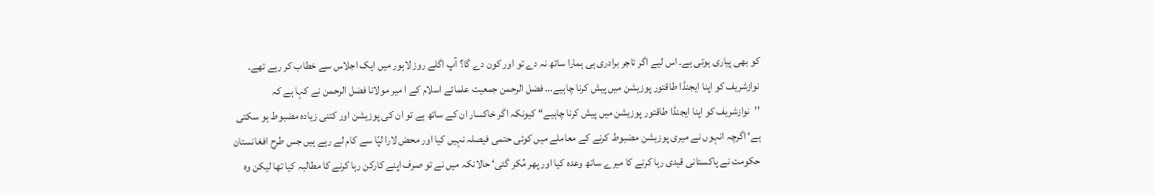کو بھی پیاری ہوتی ہے۔ اس لیے اگر تاجر برادری ہی ہمارا ساتھ نہ دے تو اور کون دے گا؟ آپ اگلے روز لاہور میں ایک اجلاس سے خطاب کر رہے تھے۔ نوازشریف کو اپنا ایجنڈا طاقتور پوزیشن میں پیش کرنا چاہیے… فضل الرحمن جمعیت علمائے اسلام کے ا میر مولانا فضل الرحمن نے کہا ہے کہ ’’نوازشریف کو اپنا ایجنڈا طاقتور پوزیشن میں پیش کرنا چاہیے‘‘ کیونکہ اگر خاکسار ان کے ساتھ ہے تو ان کی پوزیشن اور کتنی زیادہ مضبوط ہو سکتی ہے‘ اگرچہ انہوں نے میری پوزیشن مضبوط کرنے کے معاملے میں کوئی حتمی فیصلہ نہیں کیا اور محض لارا لپّا سے کام لے رہے ہیں جس طرح افغانستان حکومت نے پاکستانی قیدی رہا کرنے کا میرے ساتھ وعدہ کیا اور پھر مُکر گئی‘ حالانکہ میں نے تو صرف اپنے کارکن رہا کرنے کا مطالبہ کیا تھا لیکن وہ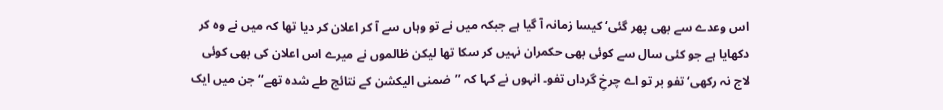اس وعدے سے بھی پھر گئی‘ کیسا زمانہ آ گیا ہے جبکہ میں نے تو وہاں سے آ کر اعلان کر دیا تھا کہ میں نے وہ کر دکھایا ہے جو کئی سال سے کوئی بھی حکمران نہیں کر سکا تھا لیکن ظالموں نے میرے اس اعلان کی بھی کوئی لاج نہ رکھی‘ تفو بر تو اے چرخِ گرداں تفو۔ انہوں نے کہا کہ ’’ضمنی الیکشن کے نتائج طے شدہ تھے‘‘ جن میں ایک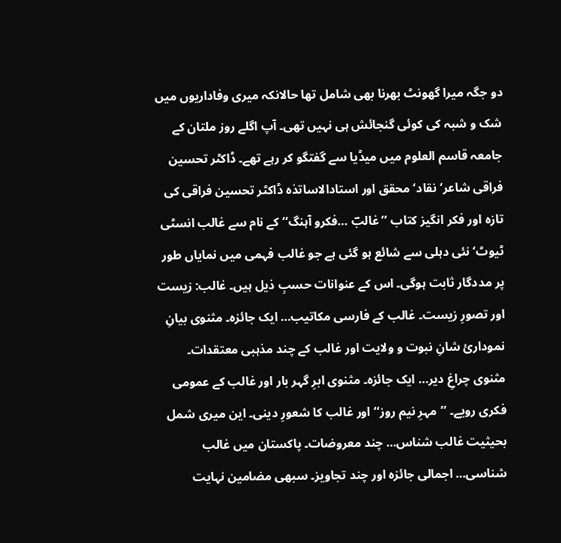دو جگہ میرا گھونٹ بھرنا بھی شامل تھا حالانکہ میری وفاداریوں میں شک و شبہ کی کوئی گنجائش ہی نہیں تھی۔ آپ اگلے روز ملتان کے جامعہ قاسم العلوم میں میڈیا سے گفتگو کر رہے تھے۔ ڈاکٹر تحسین فراقی شاعر‘ نقاد‘ محقق اور استادالاساتذہ ڈاکٹر تحسین فراقی کی تازہ اور فکر انگیز کتاب ’’غالبؔ …فکرو آہنگ‘‘ کے نام سے غالب انسٹی ٹیوٹ‘ نئی دہلی سے شائع ہو گئی ہے جو غالب فہمی میں نمایاں طور پر مددگار ثابت ہوگی۔ اس کے عنوانات حسبِ ذیل ہیں۔ غالب: زیست اور تصورِ زیست۔ غالب کے فارسی مکاتیب… ایک جائزہ۔ مثنوی بیانِ نموداریٔ شانِ نبوت و ولایت اور غالب کے چند مذہبی معتقدات۔ مثنوی چراغِ دیر… ایک جائزہ۔ مثنوی ابرِ گہر بار اور غالب کے عمومی فکری رویے۔ ’’مہرِ نیم روز‘‘ اور غالب کا شعورِ دینی۔ این میری شمل بحیثیت غالب شناس… چند معروضات۔ پاکستان میں غالب شناسی… اجمالی جائزہ اور چند تجاویز۔ سبھی مضامین نہایت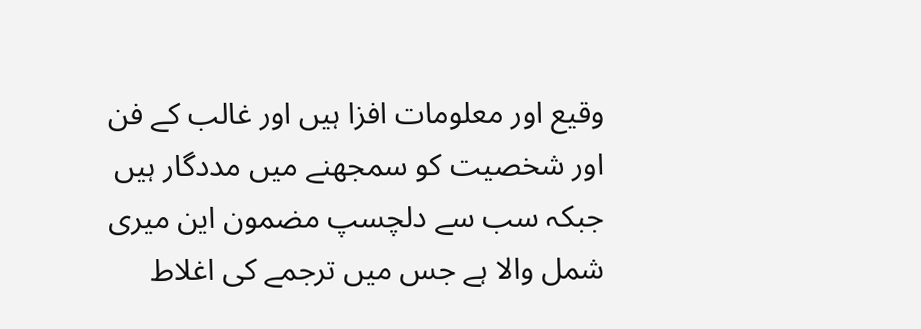وقیع اور معلومات افزا ہیں اور غالب کے فن اور شخصیت کو سمجھنے میں مددگار ہیں جبکہ سب سے دلچسپ مضمون این میری شمل والا ہے جس میں ترجمے کی اغلاط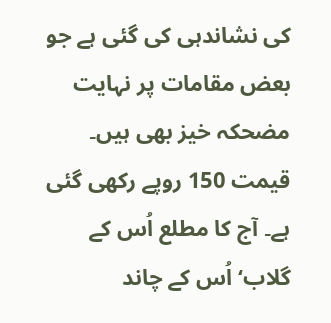کی نشاندہی کی گئی ہے جو بعض مقامات پر نہایت مضحکہ خیز بھی ہیں۔ قیمت 150 روپے رکھی گئی ہے۔ آج کا مطلع اُس کے گلاب‘ اُس کے چاند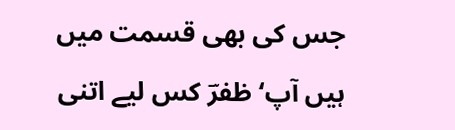جس کی بھی قسمت میں ہیں آپ‘ ظفرؔ کس لیے اتنی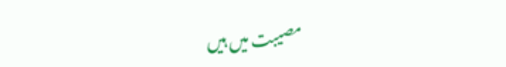مصیبت میں ہیں